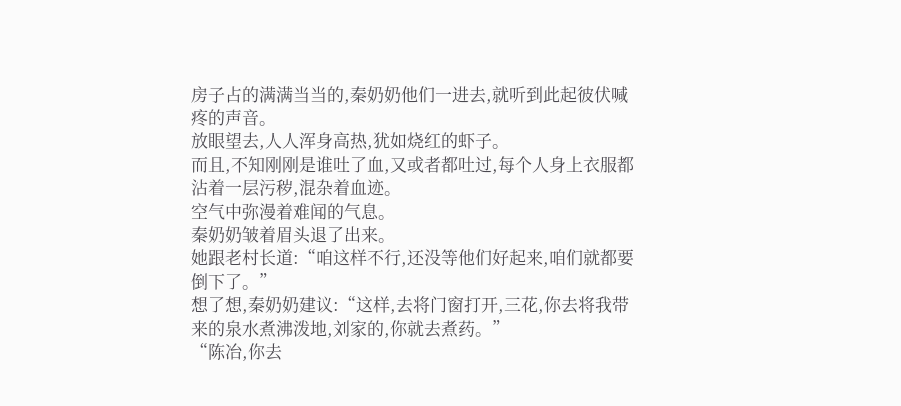房子占的满满当当的,秦奶奶他们一进去,就听到此起彼伏喊疼的声音。
放眼望去,人人浑身高热,犹如烧红的虾子。
而且,不知刚刚是谁吐了血,又或者都吐过,每个人身上衣服都沾着一层污秽,混杂着血迹。
空气中弥漫着难闻的气息。
秦奶奶皱着眉头退了出来。
她跟老村长道:“咱这样不行,还没等他们好起来,咱们就都要倒下了。”
想了想,秦奶奶建议:“这样,去将门窗打开,三花,你去将我带来的泉水煮沸泼地,刘家的,你就去煮药。”
“陈冶,你去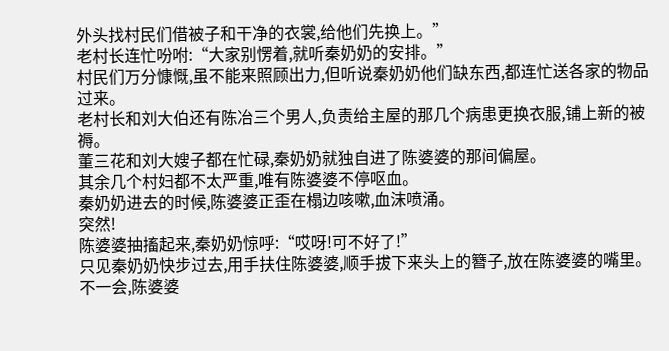外头找村民们借被子和干净的衣裳,给他们先换上。”
老村长连忙吩咐:“大家别愣着,就听秦奶奶的安排。”
村民们万分慷慨,虽不能来照顾出力,但听说秦奶奶他们缺东西,都连忙送各家的物品过来。
老村长和刘大伯还有陈冶三个男人,负责给主屋的那几个病患更换衣服,铺上新的被褥。
董三花和刘大嫂子都在忙碌,秦奶奶就独自进了陈婆婆的那间偏屋。
其余几个村妇都不太严重,唯有陈婆婆不停呕血。
秦奶奶进去的时候,陈婆婆正歪在榻边咳嗽,血沫喷涌。
突然!
陈婆婆抽搐起来,秦奶奶惊呼:“哎呀!可不好了!”
只见秦奶奶快步过去,用手扶住陈婆婆,顺手拔下来头上的簪子,放在陈婆婆的嘴里。
不一会,陈婆婆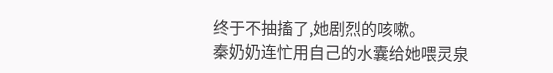终于不抽搐了,她剧烈的咳嗽。
秦奶奶连忙用自己的水囊给她喂灵泉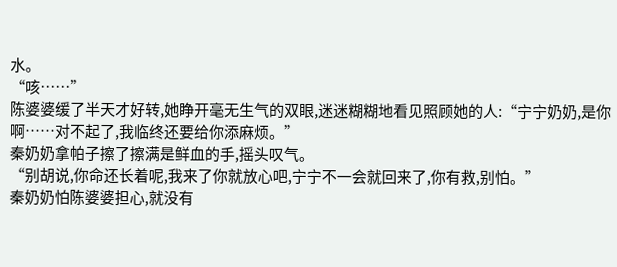水。
“咳……”
陈婆婆缓了半天才好转,她睁开毫无生气的双眼,迷迷糊糊地看见照顾她的人:“宁宁奶奶,是你啊……对不起了,我临终还要给你添麻烦。”
秦奶奶拿帕子擦了擦满是鲜血的手,摇头叹气。
“别胡说,你命还长着呢,我来了你就放心吧,宁宁不一会就回来了,你有救,别怕。”
秦奶奶怕陈婆婆担心,就没有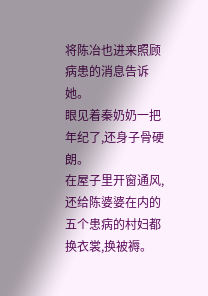将陈冶也进来照顾病患的消息告诉她。
眼见着秦奶奶一把年纪了,还身子骨硬朗。
在屋子里开窗通风,还给陈婆婆在内的五个患病的村妇都换衣裳,换被褥。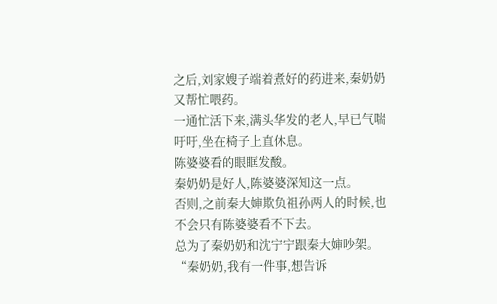之后,刘家嫂子端着煮好的药进来,秦奶奶又帮忙喂药。
一通忙活下来,满头华发的老人,早已气喘吁吁,坐在椅子上直休息。
陈婆婆看的眼眶发酸。
秦奶奶是好人,陈婆婆深知这一点。
否则,之前秦大婶欺负祖孙两人的时候,也不会只有陈婆婆看不下去。
总为了秦奶奶和沈宁宁跟秦大婶吵架。
“秦奶奶,我有一件事,想告诉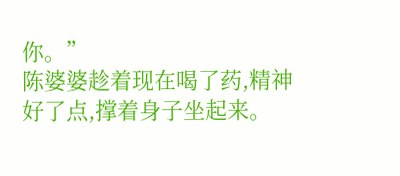你。”
陈婆婆趁着现在喝了药,精神好了点,撑着身子坐起来。